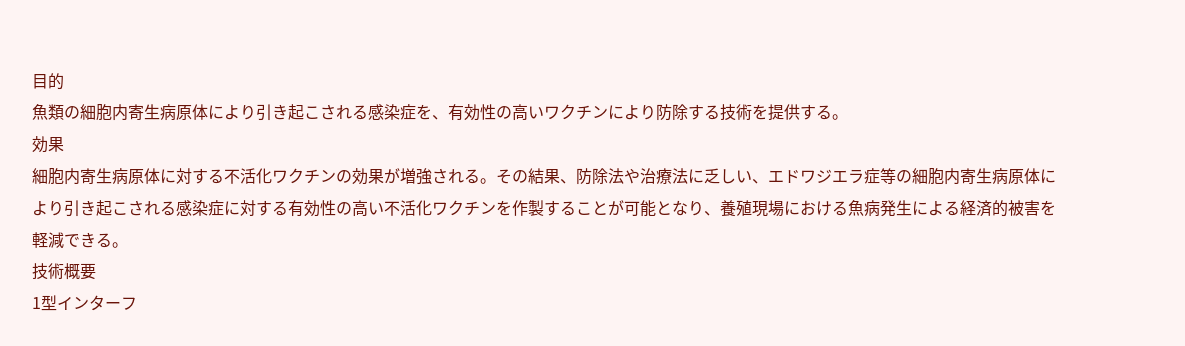目的
魚類の細胞内寄生病原体により引き起こされる感染症を、有効性の高いワクチンにより防除する技術を提供する。
効果
細胞内寄生病原体に対する不活化ワクチンの効果が増強される。その結果、防除法や治療法に乏しい、エドワジエラ症等の細胞内寄生病原体により引き起こされる感染症に対する有効性の高い不活化ワクチンを作製することが可能となり、養殖現場における魚病発生による経済的被害を軽減できる。
技術概要
1型インターフ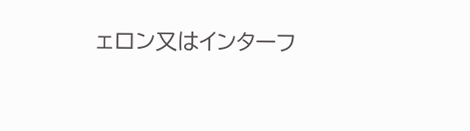ェロン又はインターフ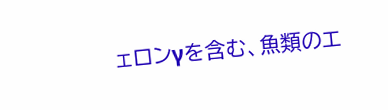ェロンγを含む、魚類のエ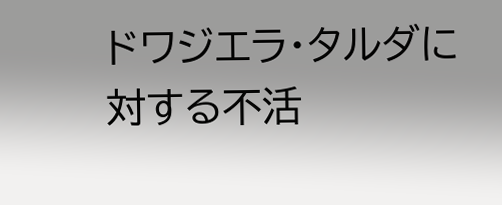ドワジエラ・タルダに対する不活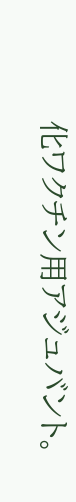化ワクチン用アジュバント。